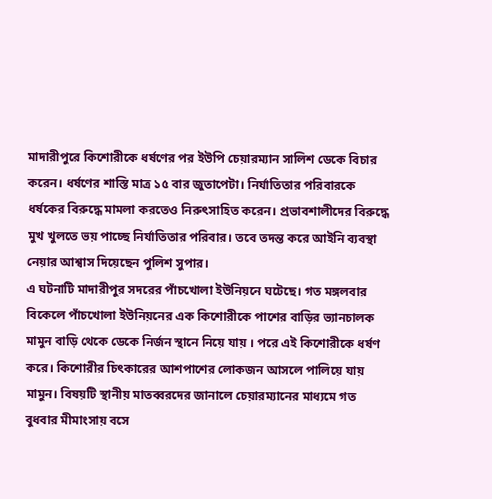মাদারীপুরে কিশোরীকে ধর্ষণের পর ইউপি চেয়ারম্যান সালিশ ডেকে বিচার করেন। ধর্ষণের শাস্তি মাত্র ১৫ বার জুতাপেটা। নির্যাতিতার পরিবারকে ধর্ষকের বিরুদ্ধে মামলা করতেও নিরুৎসাহিত করেন। প্রভাবশালীদের বিরুদ্ধে মুখ খুলতে ভয় পাচ্ছে নির্যাতিতার পরিবার। তবে তদন্ত করে আইনি ব্যবস্থা নেয়ার আশ্বাস দিয়েছেন পুলিশ সুপার।
এ ঘটনাটি মাদারীপুর সদরের পাঁচখোলা ইউনিয়নে ঘটেছে। গত মঙ্গলবার বিকেলে পাঁচখোলা ইউনিয়নের এক কিশোরীকে পাশের বাড়ির ভ্যানচালক মামুন বাড়ি থেকে ডেকে নির্জন স্থানে নিয়ে যায় । পরে এই কিশোরীকে ধর্ষণ করে। কিশোরীর চিৎকারের আশপাশের লোকজন আসলে পালিয়ে যায় মামুন। বিষয়টি স্থানীয় মাতব্বরদের জানালে চেয়ারম্যানের মাধ্যমে গত বুধবার মীমাংসায় বসে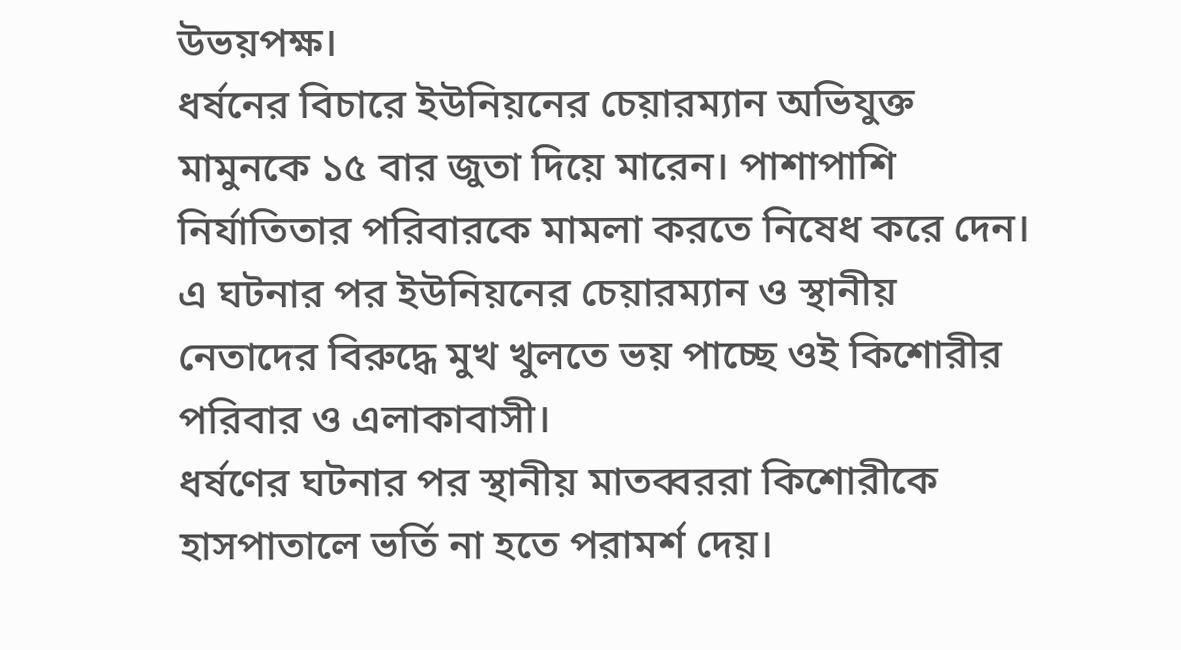উভয়পক্ষ।
ধর্ষনের বিচারে ইউনিয়নের চেয়ারম্যান অভিযুক্ত মামুনকে ১৫ বার জুতা দিয়ে মারেন। পাশাপাশি নির্যাতিতার পরিবারকে মামলা করতে নিষেধ করে দেন। এ ঘটনার পর ইউনিয়নের চেয়ারম্যান ও স্থানীয় নেতাদের বিরুদ্ধে মুখ খুলতে ভয় পাচ্ছে ওই কিশোরীর পরিবার ও এলাকাবাসী।
ধর্ষণের ঘটনার পর স্থানীয় মাতব্বররা কিশোরীকে হাসপাতালে ভর্তি না হতে পরামর্শ দেয়।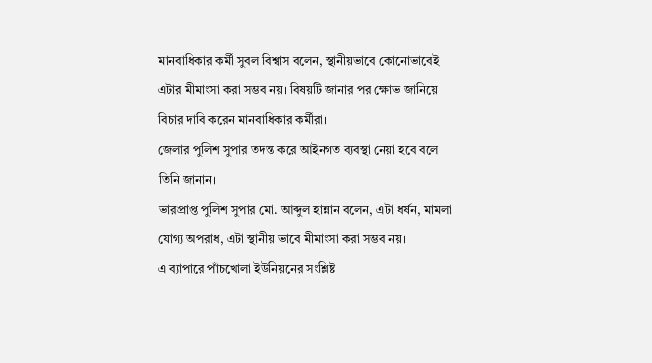মানবাধিকার কর্মী সুবল বিশ্বাস বলেন, স্থানীয়ভাবে কোনোভাবেই এটার মীমাংসা করা সম্ভব নয়। বিষয়টি জানার পর ক্ষোভ জানিয়ে বিচার দাবি করেন মানবাধিকার কর্মীরা।
জেলার পুলিশ সুপার তদন্ত করে আইনগত ব্যবস্থা নেয়া হবে বলে তিনি জানান।
ভারপ্রাপ্ত পুলিশ সুপার মো. আব্দুল হান্নান বলেন, এটা ধর্ষন, মামলা যোগ্য অপরাধ, এটা স্থানীয় ভাবে মীমাংসা করা সম্ভব নয়।
এ ব্যাপারে পাঁচখোলা ইউনিয়নের সংশ্লিষ্ট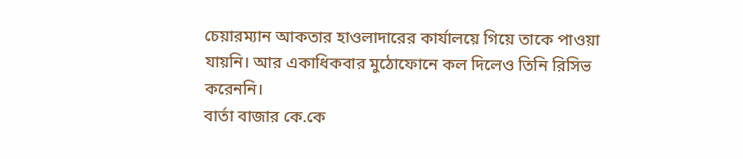চেয়ারম্যান আকতার হাওলাদারের কার্যালয়ে গিয়ে তাকে পাওয়া যায়নি। আর একাধিকবার মুঠোফোনে কল দিলেও তিনি রিসিভ করেননি।
বার্তা বাজার কে.কে